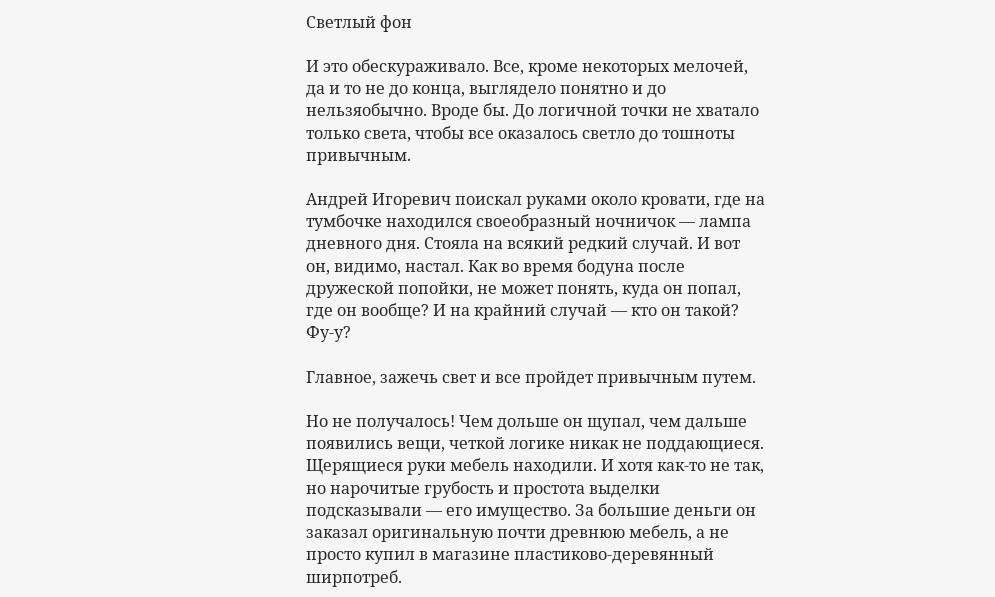Светлый фон

И это обескураживало. Все, кроме некоторых мелочей, да и то не до конца, выглядело понятно и до нельзяобычно. Вроде бы. До логичной точки не хватало только света, чтобы все оказалось светло до тошноты привычным.

Андрей Игоревич поискал руками около кровати, где на тумбочке находился своеобразный ночничок — лампа дневного дня. Стояла на всякий редкий случай. И вот он, видимо, настал. Как во время бодуна после дружеской попойки, не может понять, куда он попал, где он вообще? И на крайний случай — кто он такой? Фу-у?

Главное, зажечь свет и все пройдет привычным путем.

Но не получалось! Чем дольше он щупал, чем дальше появились вещи, четкой логике никак не поддающиеся. Щерящиеся руки мебель находили. И хотя как-то не так, но нарочитые грубость и простота выделки подсказывали — его имущество. За большие деньги он заказал оригинальную почти древнюю мебель, а не просто купил в магазине пластиково-деревянный ширпотреб.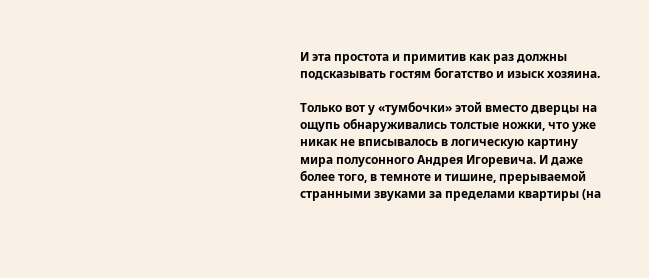И эта простота и примитив как раз должны подсказывать гостям богатство и изыск хозяина.

Только вот у «тумбочки» этой вместо дверцы на ощупь обнаруживались толстые ножки, что уже никак не вписывалось в логическую картину мира полусонного Андрея Игоревича. И даже более того, в темноте и тишине, прерываемой странными звуками за пределами квартиры (на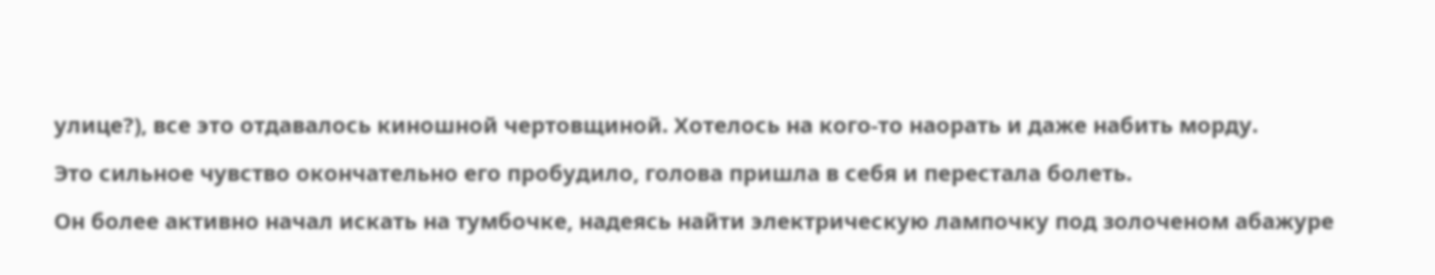улице?), все это отдавалось киношной чертовщиной. Хотелось на кого-то наорать и даже набить морду.

Это сильное чувство окончательно его пробудило, голова пришла в себя и перестала болеть.

Он более активно начал искать на тумбочке, надеясь найти электрическую лампочку под золоченом абажуре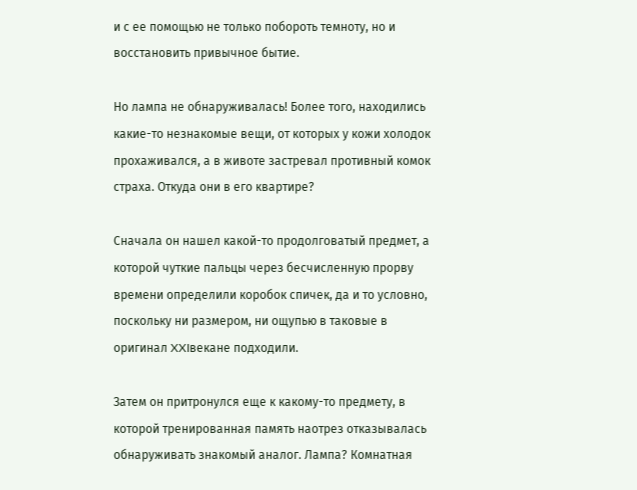и с ее помощью не только побороть темноту, но и восстановить привычное бытие.

Но лампа не обнаруживалась! Более того, находились какие-то незнакомые вещи, от которых у кожи холодок прохаживался, а в животе застревал противный комок страха. Откуда они в его квартире?

Сначала он нашел какой-то продолговатый предмет, а которой чуткие пальцы через бесчисленную прорву времени определили коробок спичек, да и то условно, поскольку ни размером, ни ощупью в таковые в оригинал XXIвекане подходили.

Затем он притронулся еще к какому-то предмету, в которой тренированная память наотрез отказывалась обнаруживать знакомый аналог. Лампа? Комнатная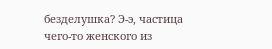безделушка? Э-э, частица чего-то женского из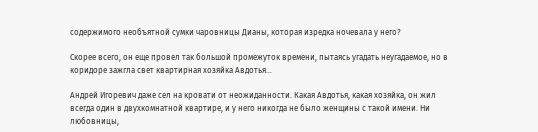содержимого необъятной сумки чаровницы Дианы, которая изредка ночевала у него?

Скорее всего, он еще провел так большой промежуток времени, пытаясь угадать неугадаемое, но в коридоре зажгла свет квартирная хозяйка Авдотья…

Андрей Игоревич даже сел на кровати от неожиданности. Какая Авдотья, какая хозяйка, он жил всегда один в двухкомнатной квартире, и у него никогда не было женщины с такой имени. Ни любовницы,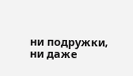ни подружки, ни даже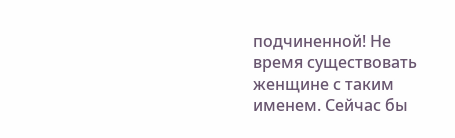подчиненной! Не время существовать женщине с таким именем. Сейчас бы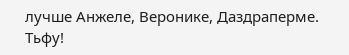лучше Анжеле, Веронике, Даздраперме. Тьфу!